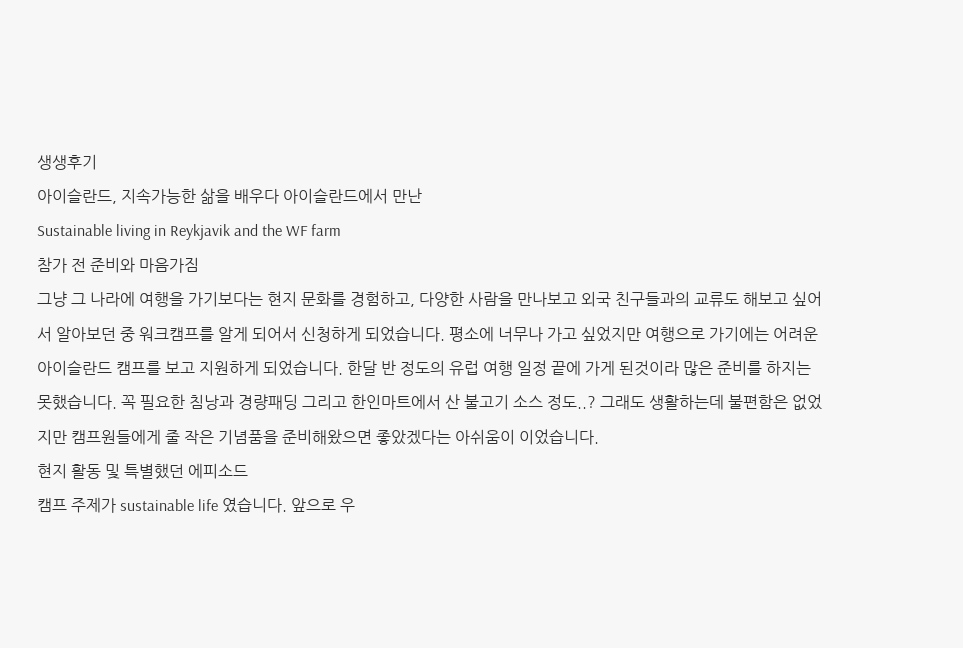생생후기
아이슬란드, 지속가능한 삶을 배우다 아이슬란드에서 만난
Sustainable living in Reykjavik and the WF farm
참가 전 준비와 마음가짐
그냥 그 나라에 여행을 가기보다는 현지 문화를 경험하고, 다양한 사람을 만나보고 외국 친구들과의 교류도 해보고 싶어서 알아보던 중 워크캠프를 알게 되어서 신청하게 되었습니다. 평소에 너무나 가고 싶었지만 여행으로 가기에는 어려운 아이슬란드 캠프를 보고 지원하게 되었습니다. 한달 반 정도의 유럽 여행 일정 끝에 가게 된것이라 많은 준비를 하지는 못했습니다. 꼭 필요한 침낭과 경량패딩 그리고 한인마트에서 산 불고기 소스 정도..? 그래도 생활하는데 불편함은 없었지만 캠프원들에게 줄 작은 기념품을 준비해왔으면 좋았겠다는 아쉬움이 이었습니다.
현지 활동 및 특별했던 에피소드
캠프 주제가 sustainable life 였습니다. 앞으로 우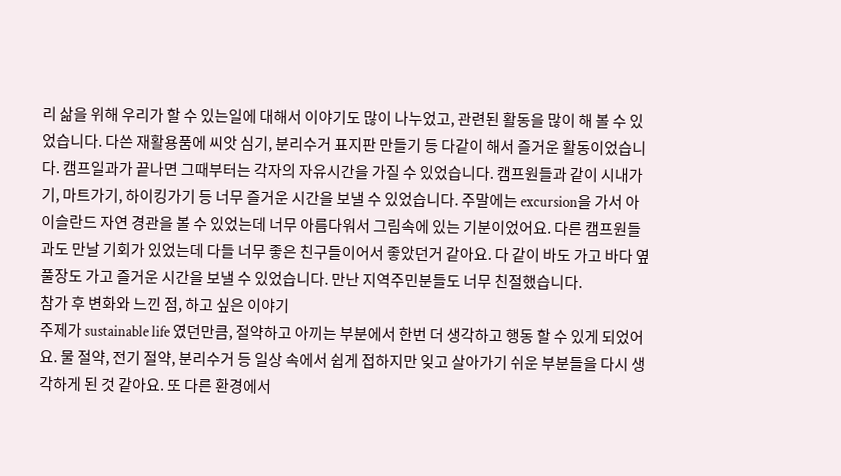리 삶을 위해 우리가 할 수 있는일에 대해서 이야기도 많이 나누었고, 관련된 활동을 많이 해 볼 수 있었습니다. 다쓴 재활용품에 씨앗 심기, 분리수거 표지판 만들기 등 다같이 해서 즐거운 활동이었습니다. 캠프일과가 끝나면 그때부터는 각자의 자유시간을 가질 수 있었습니다. 캠프원들과 같이 시내가기, 마트가기, 하이킹가기 등 너무 즐거운 시간을 보낼 수 있었습니다. 주말에는 excursion을 가서 아이슬란드 자연 경관을 볼 수 있었는데 너무 아름다워서 그림속에 있는 기분이었어요. 다른 캠프원들과도 만날 기회가 있었는데 다들 너무 좋은 친구들이어서 좋았던거 같아요. 다 같이 바도 가고 바다 옆 풀장도 가고 즐거운 시간을 보낼 수 있었습니다. 만난 지역주민분들도 너무 친절했습니다.
참가 후 변화와 느낀 점, 하고 싶은 이야기
주제가 sustainable life 였던만큼, 절약하고 아끼는 부분에서 한번 더 생각하고 행동 할 수 있게 되었어요. 물 절약, 전기 절약, 분리수거 등 일상 속에서 쉽게 접하지만 잊고 살아가기 쉬운 부분들을 다시 생각하게 된 것 같아요. 또 다른 환경에서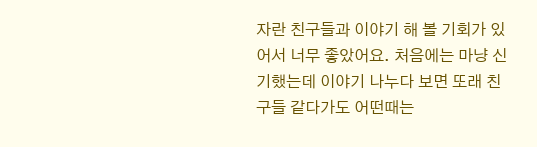자란 친구들과 이야기 해 볼 기회가 있어서 너무 좋았어요. 처음에는 마냥 신기했는데 이야기 나누다 보면 또래 친구들 같다가도 어떤때는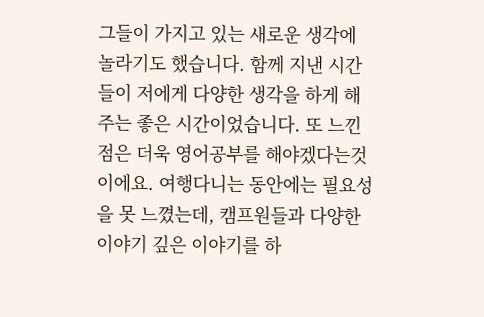그들이 가지고 있는 새로운 생각에 놀라기도 했습니다. 함께 지낸 시간들이 저에게 다양한 생각을 하게 해주는 좋은 시간이었습니다. 또 느낀점은 더욱 영어공부를 해야겠다는것이에요. 여행다니는 동안에는 필요성을 못 느꼈는데, 캠프원들과 다양한 이야기 깊은 이야기를 하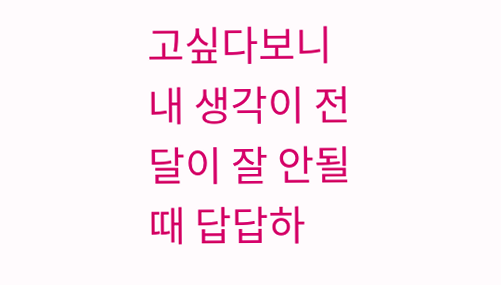고싶다보니 내 생각이 전달이 잘 안될 때 답답하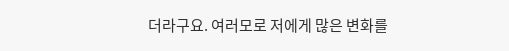더라구요. 여러모로 저에게 많은 변화를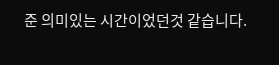준 의미있는 시간이었던것 같습니다.